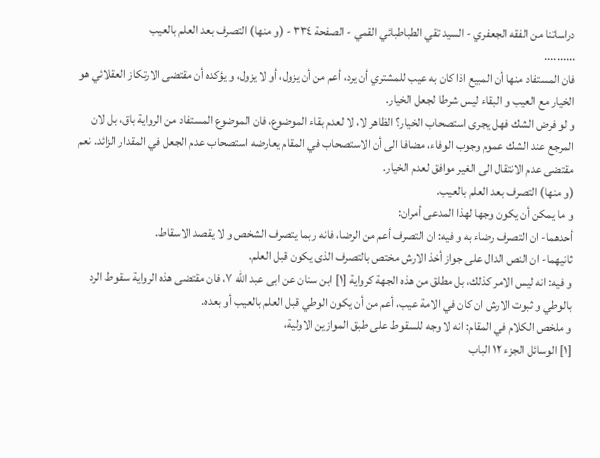دراساتنا من الفقه الجعفري - السيد تقي الطباطبائي القمي - الصفحة ٣٣٤ - (و منها) التصرف بعد العلم بالعيب
..........
فان المستفاد منها أن المبيع اذا كان به عيب للمشتري أن يرد، أعم من أن يزول، أو لا يزول، و يؤكده أن مقتضى الارتكاز العقلائي هو الخيار مع العيب و البقاء ليس شرطا لجعل الخيار.
و لو فرض الشك فهل يجرى استصحاب الخيار؟ الظاهر لا، لا لعدم بقاء الموضوع، فان الموضوع المستفاد من الرواية باق، بل لان المرجع عند الشك عموم وجوب الوفاء، مضافا الى أن الاستصحاب في المقام يعارضه استصحاب عدم الجعل في المقدار الزائد. نعم مقتضى عدم الانتقال الى الغير موافق لعدم الخيار.
(و منها) التصرف بعد العلم بالعيب.
و ما يمكن أن يكون وجها لهذا المدعى أمران:
أحدهما- ان التصرف رضاء به و فيه: ان التصرف أعم من الرضا، فانه ربما يتصرف الشخص و لا يقصد الاسقاط.
ثانيهما- ان النص الدال على جواز أخذ الارش مختص بالتصرف الذى يكون قبل العلم.
و فيه: انه ليس الامر كذلك، بل مطلق من هذه الجهة كرواية [١] ابن سنان عن ابى عبد اللّه ٧، فان مقتضى هذه الرواية سقوط الرد بالوطي و ثبوت الارش ان كان في الامة عيب، أعم من أن يكون الوطي قبل العلم بالعيب أو بعده.
و ملخص الكلام في المقام: انه لا وجه للسقوط على طبق الموازين الاولية،
[١] الوسائل الجزء ١٢ الباب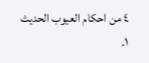٤ من احكام العيوب الحديث ١.